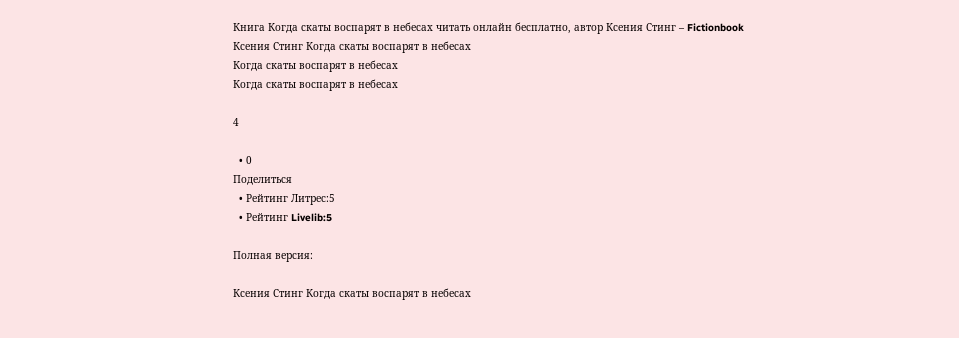Книга Когда скаты воспарят в небесах читать онлайн бесплатно, автор Ксения Стинг – Fictionbook
Ксения Стинг Когда скаты воспарят в небесах
Когда скаты воспарят в небесах
Когда скаты воспарят в небесах

4

  • 0
Поделиться
  • Рейтинг Литрес:5
  • Рейтинг Livelib:5

Полная версия:

Ксения Стинг Когда скаты воспарят в небесах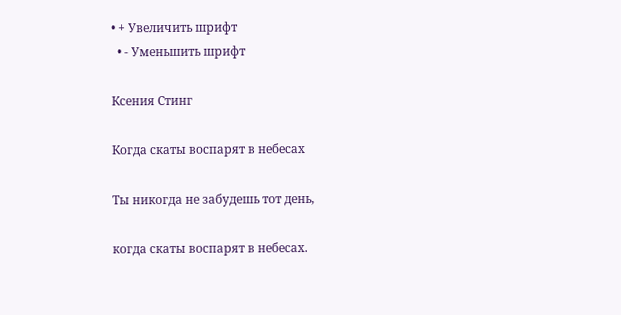• + Увеличить шрифт
  • - Уменьшить шрифт

Ксения Стинг

Когда скаты воспарят в небесах

Ты никогда не забудешь тот день,

когда скаты воспарят в небесах.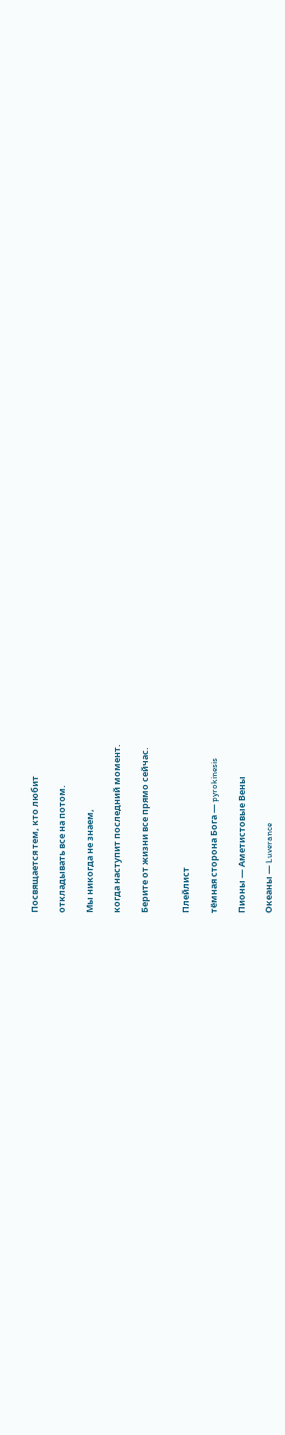Посвящается тем, кто любит

откладывать все на потом.

Мы никогда не знаем,

когда наступит последний момент.

Берите от жизни все прямо сейчас.


Плейлист

тёмная сторона Бога — pyrokinesis

Пионы — Аметистовые Вены

Океаны — Luverance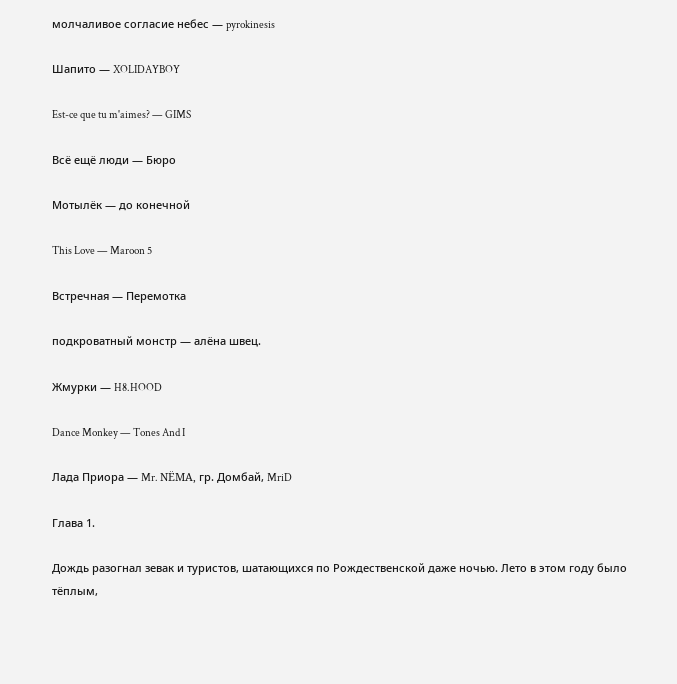молчаливое согласие небес — pyrokinesis

Шапито — XOLIDAYBOY

Est-ce que tu m'aimes? — GIMS

Всё ещё люди — Бюро

Мотылёк — до конечной

This Love — Maroon 5

Встречная — Перемотка

подкроватный монстр — алёна швец.

Жмурки — H8.HOOD

Dance Monkey — Tones And I

Лада Приора — Mr. NËMA, гр. Домбай, MriD

Глава 1.

Дождь разогнал зевак и туристов, шатающихся по Рождественской даже ночью. Лето в этом году было тёплым,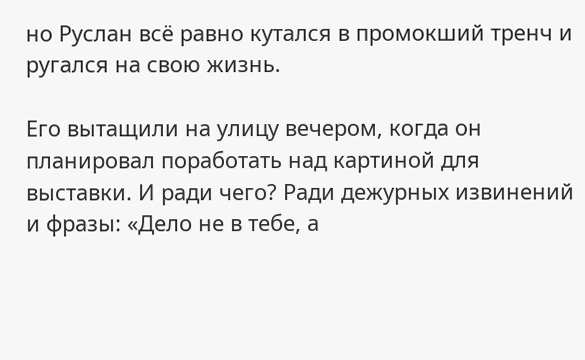но Руслан всё равно кутался в промокший тренч и ругался на свою жизнь.

Его вытащили на улицу вечером, когда он планировал поработать над картиной для выставки. И ради чего? Ради дежурных извинений и фразы: «Дело не в тебе, а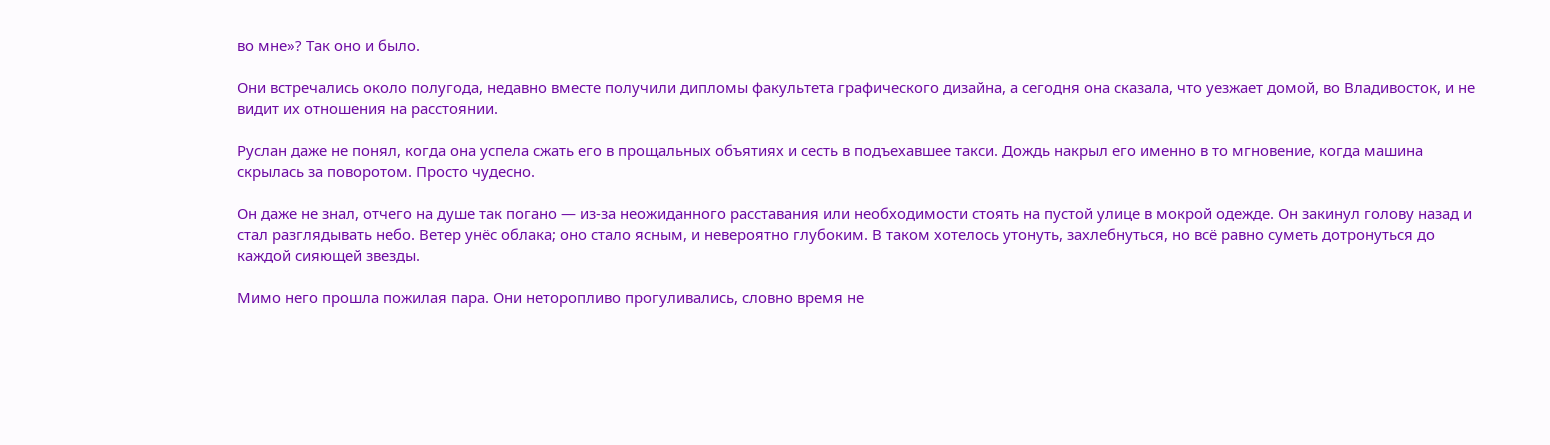во мне»? Так оно и было.

Они встречались около полугода, недавно вместе получили дипломы факультета графического дизайна, а сегодня она сказала, что уезжает домой, во Владивосток, и не видит их отношения на расстоянии.

Руслан даже не понял, когда она успела сжать его в прощальных объятиях и сесть в подъехавшее такси. Дождь накрыл его именно в то мгновение, когда машина скрылась за поворотом. Просто чудесно.

Он даже не знал, отчего на душе так погано — из-за неожиданного расставания или необходимости стоять на пустой улице в мокрой одежде. Он закинул голову назад и стал разглядывать небо. Ветер унёс облака; оно стало ясным, и невероятно глубоким. В таком хотелось утонуть, захлебнуться, но всё равно суметь дотронуться до каждой сияющей звезды.

Мимо него прошла пожилая пара. Они неторопливо прогуливались, словно время не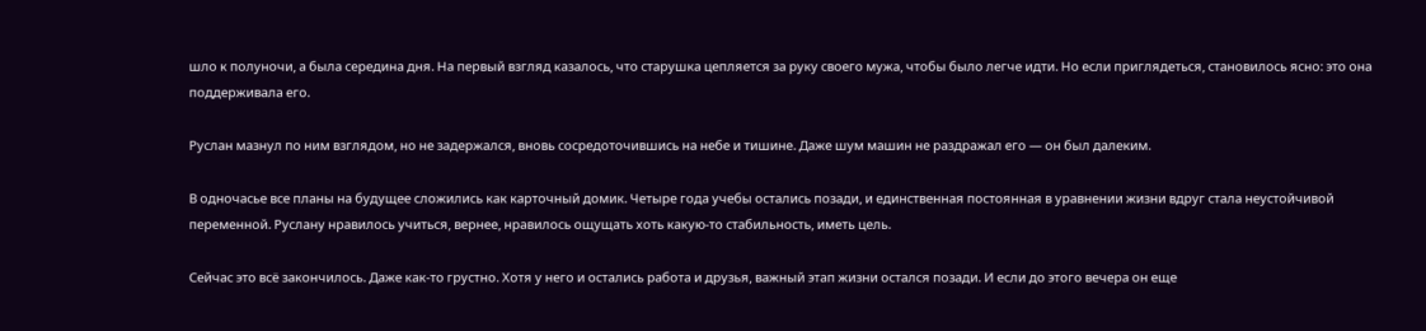шло к полуночи, а была середина дня. На первый взгляд казалось, что старушка цепляется за руку своего мужа, чтобы было легче идти. Но если приглядеться, становилось ясно: это она поддерживала его.

Руслан мазнул по ним взглядом, но не задержался, вновь сосредоточившись на небе и тишине. Даже шум машин не раздражал его — он был далеким.

В одночасье все планы на будущее сложились как карточный домик. Четыре года учебы остались позади, и единственная постоянная в уравнении жизни вдруг стала неустойчивой переменной. Руслану нравилось учиться, вернее, нравилось ощущать хоть какую-то стабильность, иметь цель.

Сейчас это всё закончилось. Даже как-то грустно. Хотя у него и остались работа и друзья, важный этап жизни остался позади. И если до этого вечера он еще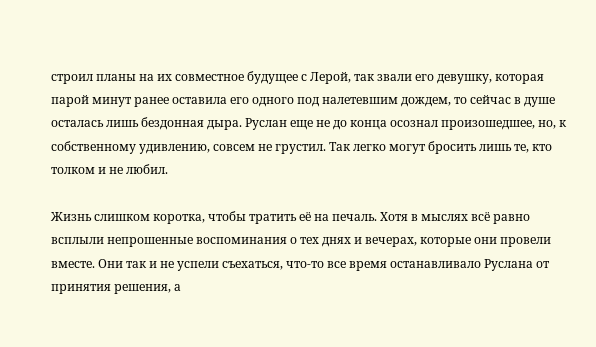строил планы на их совместное будущее с Лерой, так звали его девушку, которая парой минут ранее оставила его одного под налетевшим дождем, то сейчас в душе осталась лишь бездонная дыра. Руслан еще не до конца осознал произошедшее, но, к собственному удивлению, совсем не грустил. Так легко могут бросить лишь те, кто толком и не любил.

Жизнь слишком коротка, чтобы тратить её на печаль. Хотя в мыслях всё равно всплыли непрошенные воспоминания о тех днях и вечерах, которые они провели вместе. Они так и не успели съехаться, что-то все время останавливало Руслана от принятия решения, а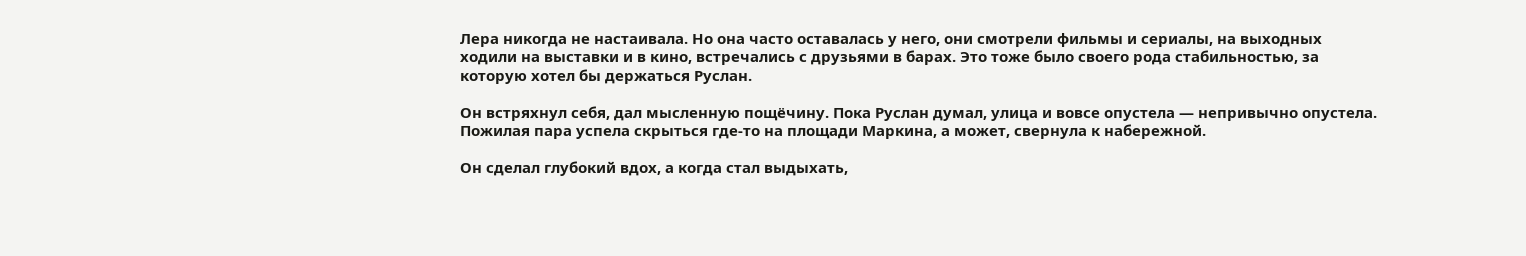Лера никогда не настаивала. Но она часто оставалась у него, они смотрели фильмы и сериалы, на выходных ходили на выставки и в кино, встречались с друзьями в барах. Это тоже было своего рода стабильностью, за которую хотел бы держаться Руслан.

Он встряхнул себя, дал мысленную пощёчину. Пока Руслан думал, улица и вовсе опустела — непривычно опустела. Пожилая пара успела скрыться где-то на площади Маркина, а может, свернула к набережной.

Он сделал глубокий вдох, а когда стал выдыхать,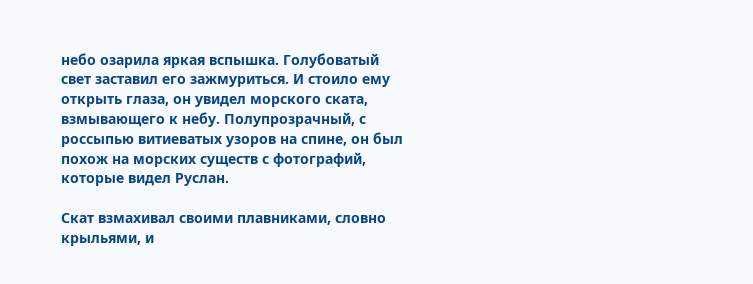небо озарила яркая вспышка. Голубоватый свет заставил его зажмуриться. И стоило ему открыть глаза, он увидел морского ската, взмывающего к небу. Полупрозрачный, с россыпью витиеватых узоров на спине, он был похож на морских существ с фотографий, которые видел Руслан.

Скат взмахивал своими плавниками, словно крыльями, и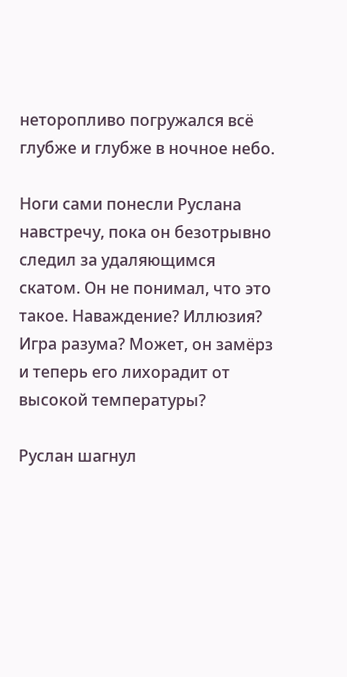неторопливо погружался всё глубже и глубже в ночное небо.

Ноги сами понесли Руслана навстречу, пока он безотрывно следил за удаляющимся скатом. Он не понимал, что это такое. Наваждение? Иллюзия? Игра разума? Может, он замёрз и теперь его лихорадит от высокой температуры?

Руслан шагнул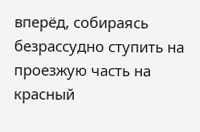вперёд, собираясь безрассудно ступить на проезжую часть на красный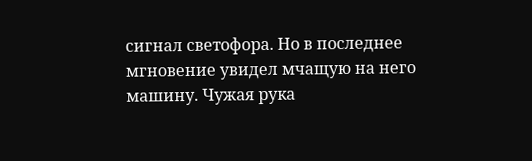сигнал светофора. Но в последнее мгновение увидел мчащую на него машину. Чужая рука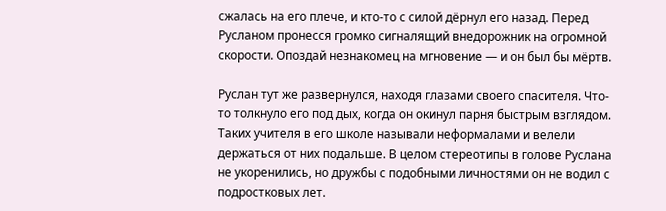сжалась на его плече, и кто-то с силой дёрнул его назад. Перед Русланом пронесся громко сигналящий внедорожник на огромной скорости. Опоздай незнакомец на мгновение — и он был бы мёртв.

Руслан тут же развернулся, находя глазами своего спасителя. Что-то толкнуло его под дых, когда он окинул парня быстрым взглядом. Таких учителя в его школе называли неформалами и велели держаться от них подальше. В целом стереотипы в голове Руслана не укоренились, но дружбы с подобными личностями он не водил с подростковых лет.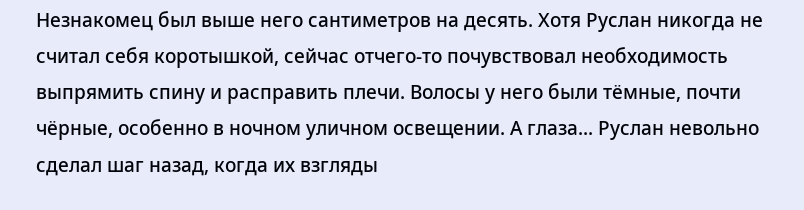Незнакомец был выше него сантиметров на десять. Хотя Руслан никогда не считал себя коротышкой, сейчас отчего-то почувствовал необходимость выпрямить спину и расправить плечи. Волосы у него были тёмные, почти чёрные, особенно в ночном уличном освещении. А глаза... Руслан невольно сделал шаг назад, когда их взгляды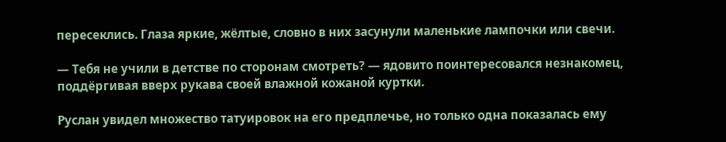пересеклись. Глаза яркие, жёлтые, словно в них засунули маленькие лампочки или свечи.

— Тебя не учили в детстве по сторонам смотреть? — ядовито поинтересовался незнакомец, поддёргивая вверх рукава своей влажной кожаной куртки.

Руслан увидел множество татуировок на его предплечье, но только одна показалась ему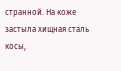странной. На коже застыла хищная сталь косы,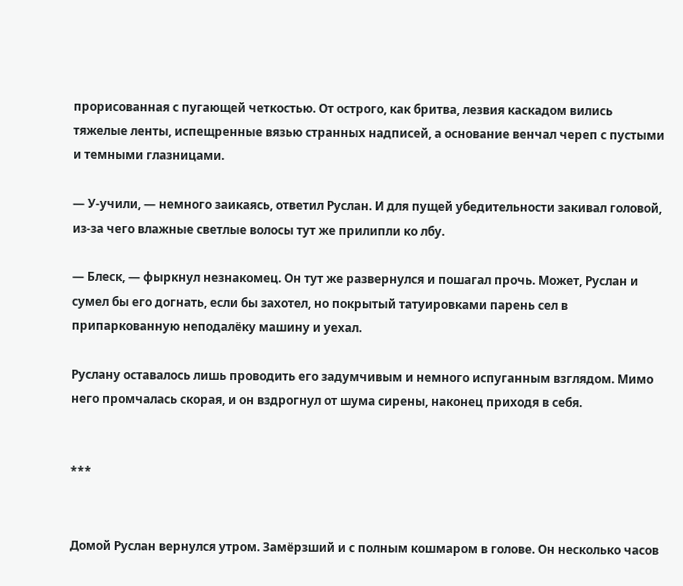прорисованная с пугающей четкостью. От острого, как бритва, лезвия каскадом вились тяжелые ленты, испещренные вязью странных надписей, а основание венчал череп с пустыми и темными глазницами.

— У-учили, — немного заикаясь, ответил Руслан. И для пущей убедительности закивал головой, из-за чего влажные светлые волосы тут же прилипли ко лбу.

— Блеск, — фыркнул незнакомец. Он тут же развернулся и пошагал прочь. Может, Руслан и сумел бы его догнать, если бы захотел, но покрытый татуировками парень сел в припаркованную неподалёку машину и уехал.

Руслану оставалось лишь проводить его задумчивым и немного испуганным взглядом. Мимо него промчалась скорая, и он вздрогнул от шума сирены, наконец приходя в себя.


***


Домой Руслан вернулся утром. Замёрзший и с полным кошмаром в голове. Он несколько часов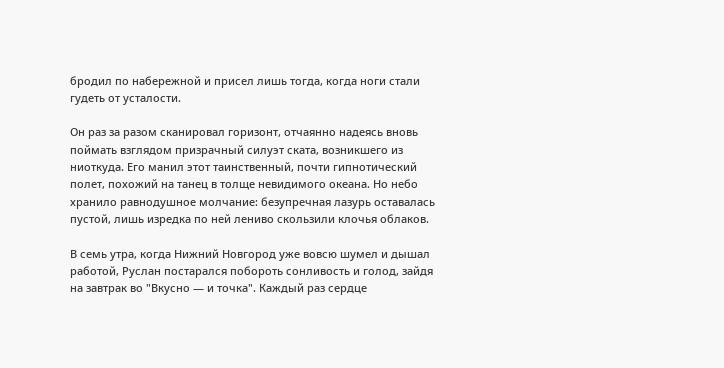бродил по набережной и присел лишь тогда, когда ноги стали гудеть от усталости.

Он раз за разом сканировал горизонт, отчаянно надеясь вновь поймать взглядом призрачный силуэт ската, возникшего из ниоткуда. Его манил этот таинственный, почти гипнотический полет, похожий на танец в толще невидимого океана. Но небо хранило равнодушное молчание: безупречная лазурь оставалась пустой, лишь изредка по ней лениво скользили клочья облаков.

В семь утра, когда Нижний Новгород уже вовсю шумел и дышал работой, Руслан постарался побороть сонливость и голод, зайдя на завтрак во "Вкусно — и точка". Каждый раз сердце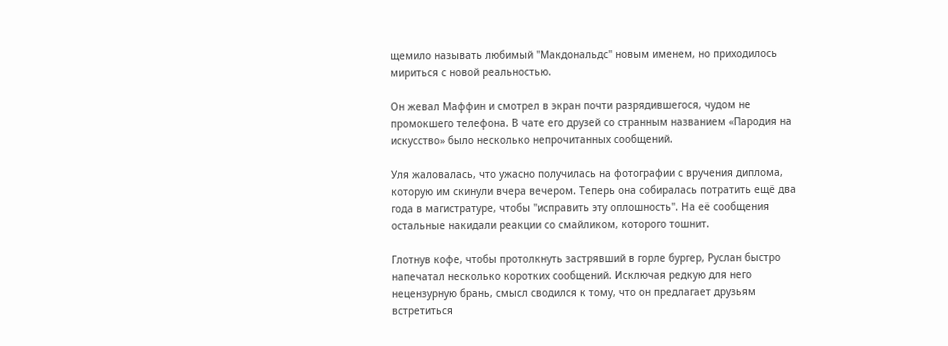щемило называть любимый "Макдональдс" новым именем, но приходилось мириться с новой реальностью.

Он жевал Маффин и смотрел в экран почти разрядившегося, чудом не промокшего телефона. В чате его друзей со странным названием «Пародия на искусство» было несколько непрочитанных сообщений.

Уля жаловалась, что ужасно получилась на фотографии с вручения диплома, которую им скинули вчера вечером. Теперь она собиралась потратить ещё два года в магистратуре, чтобы "исправить эту оплошность". На её сообщения остальные накидали реакции со смайликом, которого тошнит.

Глотнув кофе, чтобы протолкнуть застрявший в горле бургер, Руслан быстро напечатал несколько коротких сообщений. Исключая редкую для него нецензурную брань, смысл сводился к тому, что он предлагает друзьям встретиться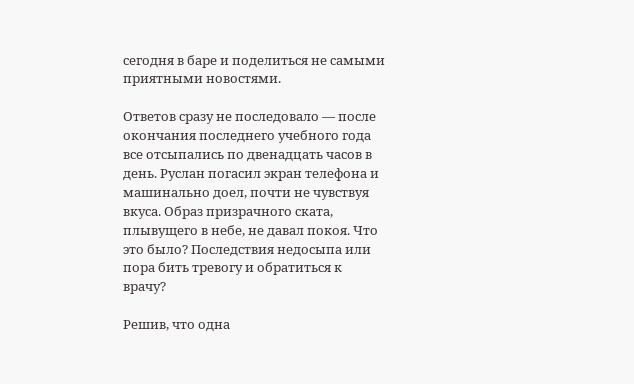сегодня в баре и поделиться не самыми приятными новостями.

Ответов сразу не последовало — после окончания последнего учебного года все отсыпались по двенадцать часов в день. Руслан погасил экран телефона и машинально доел, почти не чувствуя вкуса. Образ призрачного ската, плывущего в небе, не давал покоя. Что это было? Последствия недосыпа или пора бить тревогу и обратиться к врачу?

Решив, что одна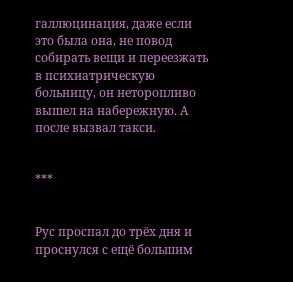галлюцинация, даже если это была она, не повод собирать вещи и переезжать в психиатрическую больницу, он неторопливо вышел на набережную. А после вызвал такси.


***


Рус проспал до трёх дня и проснулся с ещё большим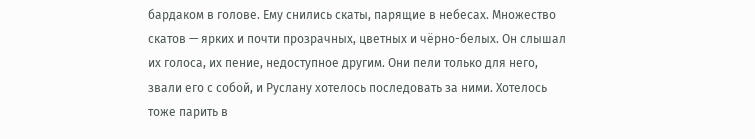бардаком в голове. Ему снились скаты, парящие в небесах. Множество скатов — ярких и почти прозрачных, цветных и чёрно-белых. Он слышал их голоса, их пение, недоступное другим. Они пели только для него, звали его с собой, и Руслану хотелось последовать за ними. Хотелось тоже парить в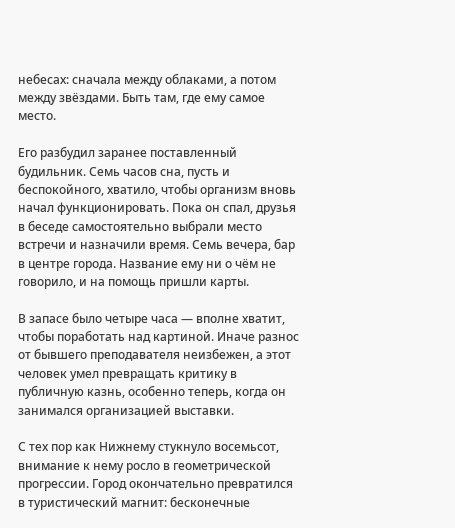небесах: сначала между облаками, а потом между звёздами. Быть там, где ему самое место.

Его разбудил заранее поставленный будильник. Семь часов сна, пусть и беспокойного, хватило, чтобы организм вновь начал функционировать. Пока он спал, друзья в беседе самостоятельно выбрали место встречи и назначили время. Семь вечера, бар в центре города. Название ему ни о чём не говорило, и на помощь пришли карты.

В запасе было четыре часа — вполне хватит, чтобы поработать над картиной. Иначе разнос от бывшего преподавателя неизбежен, а этот человек умел превращать критику в публичную казнь, особенно теперь, когда он занимался организацией выставки.

С тех пор как Нижнему стукнуло восемьсот, внимание к нему росло в геометрической прогрессии. Город окончательно превратился в туристический магнит: бесконечные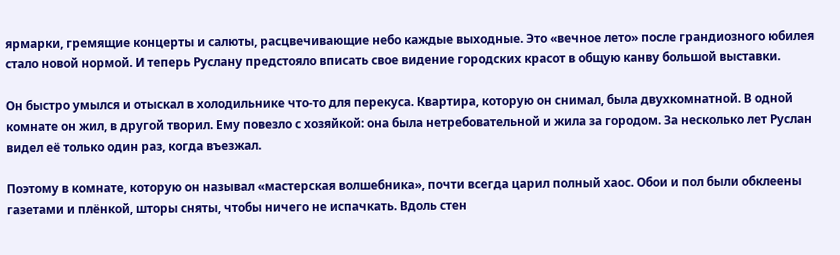ярмарки, гремящие концерты и салюты, расцвечивающие небо каждые выходные. Это «вечное лето» после грандиозного юбилея стало новой нормой. И теперь Руслану предстояло вписать свое видение городских красот в общую канву большой выставки.

Он быстро умылся и отыскал в холодильнике что-то для перекуса. Квартира, которую он снимал, была двухкомнатной. В одной комнате он жил, в другой творил. Ему повезло с хозяйкой: она была нетребовательной и жила за городом. За несколько лет Руслан видел её только один раз, когда въезжал.

Поэтому в комнате, которую он называл «мастерская волшебника», почти всегда царил полный хаос. Обои и пол были обклеены газетами и плёнкой, шторы сняты, чтобы ничего не испачкать. Вдоль стен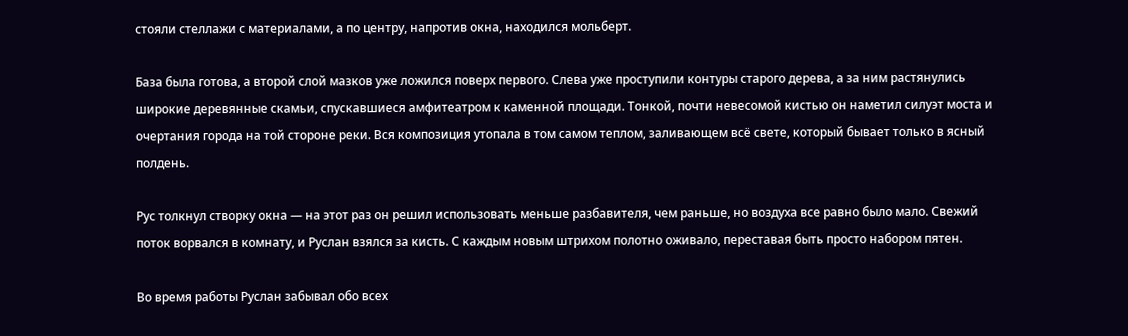стояли стеллажи с материалами, а по центру, напротив окна, находился мольберт.

База была готова, а второй слой мазков уже ложился поверх первого. Слева уже проступили контуры старого дерева, а за ним растянулись широкие деревянные скамьи, спускавшиеся амфитеатром к каменной площади. Тонкой, почти невесомой кистью он наметил силуэт моста и очертания города на той стороне реки. Вся композиция утопала в том самом теплом, заливающем всё свете, который бывает только в ясный полдень.

Рус толкнул створку окна — на этот раз он решил использовать меньше разбавителя, чем раньше, но воздуха все равно было мало. Свежий поток ворвался в комнату, и Руслан взялся за кисть. С каждым новым штрихом полотно оживало, переставая быть просто набором пятен.

Во время работы Руслан забывал обо всех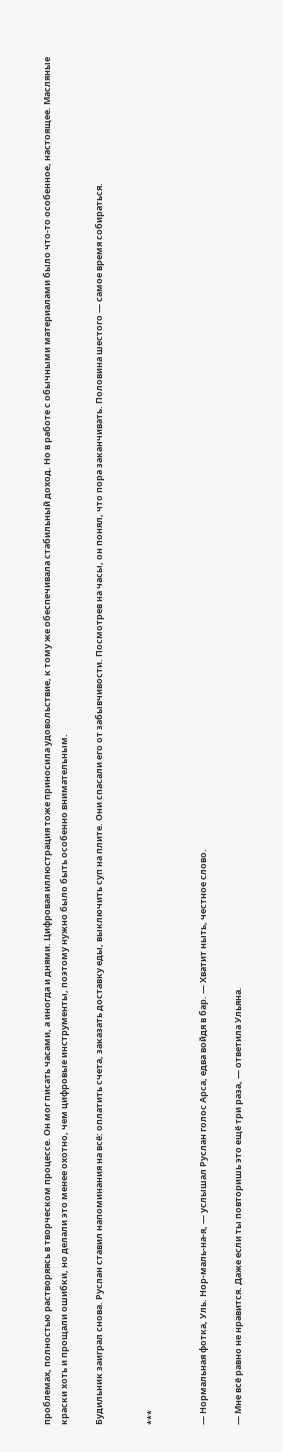проблемах, полностью растворяясь в творческом процессе. Он мог писать часами, а иногда и днями. Цифровая иллюстрация тоже приносила удовольствие, к тому же обеспечивала стабильный доход. Но в работе с обычными материалами было что-то особенное, настоящее. Масляные краски хоть и прощали ошибки, но делали это менее охотно, чем цифровые инструменты, поэтому нужно было быть особенно внимательным.

Будильник заиграл снова. Руслан ставил напоминания на всё: оплатить счета, заказать доставку еды, выключить суп на плите. Они спасали его от забывчивости. Посмотрев на часы, он понял, что пора заканчивать. Половина шестого — самое время собираться.


***


— Нормальная фотка, Уль. Нор-маль-на-я, — услышал Руслан голос Арса, едва войдя в бар. — Хватит ныть, честное слово.

— Мне всё равно не нравится. Даже если ты повторишь это ещё три раза, — ответила Ульяна.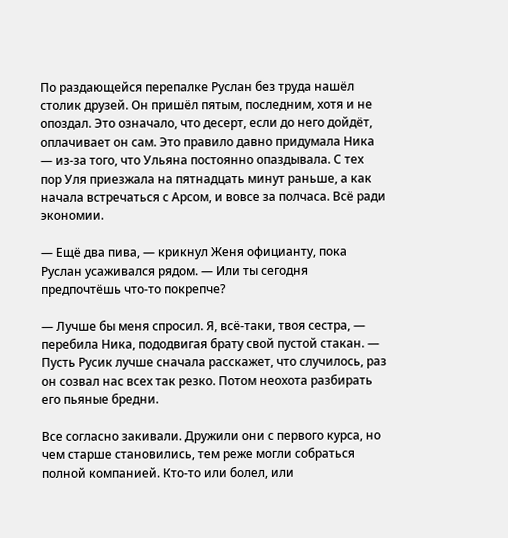По раздающейся перепалке Руслан без труда нашёл столик друзей. Он пришёл пятым, последним, хотя и не опоздал. Это означало, что десерт, если до него дойдёт, оплачивает он сам. Это правило давно придумала Ника — из-за того, что Ульяна постоянно опаздывала. С тех пор Уля приезжала на пятнадцать минут раньше, а как начала встречаться с Арсом, и вовсе за полчаса. Всё ради экономии.

— Ещё два пива, — крикнул Женя официанту, пока Руслан усаживался рядом. — Или ты сегодня предпочтёшь что-то покрепче?

— Лучше бы меня спросил. Я, всё-таки, твоя сестра, — перебила Ника, пододвигая брату свой пустой стакан. — Пусть Русик лучше сначала расскажет, что случилось, раз он созвал нас всех так резко. Потом неохота разбирать его пьяные бредни.

Все согласно закивали. Дружили они с первого курса, но чем старше становились, тем реже могли собраться полной компанией. Кто-то или болел, или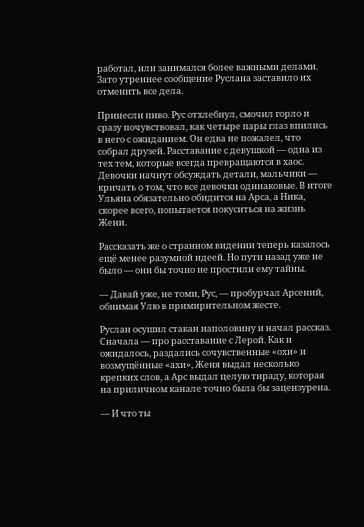работал, или занимался более важными делами. Зато утреннее сообщение Руслана заставило их отменить все дела.

Принесли пиво. Рус отхлебнул, смочил горло и сразу почувствовал, как четыре пары глаз впились в него с ожиданием. Он едва не пожалел, что собрал друзей. Расставание с девушкой — одна из тех тем, которые всегда превращаются в хаос. Девочки начнут обсуждать детали, мальчики — кричать о том, что все девочки одинаковые. В итоге Ульяна обязательно обидится на Арса, а Ника, скорее всего, попытается покуситься на жизнь Жени.

Рассказать же о странном видении теперь казалось ещё менее разумной идеей. Но пути назад уже не было — они бы точно не простили ему тайны.

— Давай уже, не томи, Рус, — пробурчал Арсений, обнимая Улю в примирительном жесте.

Руслан осушил стакан наполовину и начал рассказ. Сначала — про расставание с Лерой. Как и ожидалось, раздались сочувственные «охи» и возмущённые «ахи», Женя выдал несколько крепких слов, а Арс выдал целую тираду, которая на приличном канале точно была бы зацензурена.

— И что ты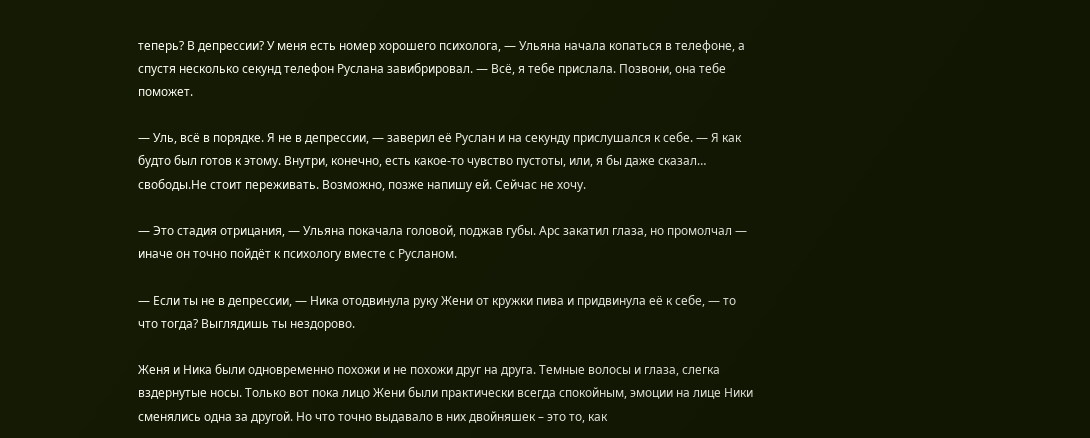теперь? В депрессии? У меня есть номер хорошего психолога, — Ульяна начала копаться в телефоне, а спустя несколько секунд телефон Руслана завибрировал. — Всё, я тебе прислала. Позвони, она тебе поможет.

— Уль, всё в порядке. Я не в депрессии, — заверил её Руслан и на секунду прислушался к себе. — Я как будто был готов к этому. Внутри, конечно, есть какое-то чувство пустоты, или, я бы даже сказал… свободы.Не стоит переживать. Возможно, позже напишу ей. Сейчас не хочу.

— Это стадия отрицания, — Ульяна покачала головой, поджав губы. Арс закатил глаза, но промолчал — иначе он точно пойдёт к психологу вместе с Русланом.

— Если ты не в депрессии, — Ника отодвинула руку Жени от кружки пива и придвинула её к себе, — то что тогда? Выглядишь ты нездорово.

Женя и Ника были одновременно похожи и не похожи друг на друга. Темные волосы и глаза, слегка вздернутые носы. Только вот пока лицо Жени были практически всегда спокойным, эмоции на лице Ники сменялись одна за другой. Но что точно выдавало в них двойняшек – это то, как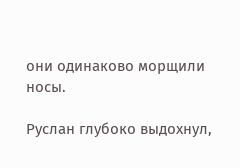они одинаково морщили носы.

Руслан глубоко выдохнул,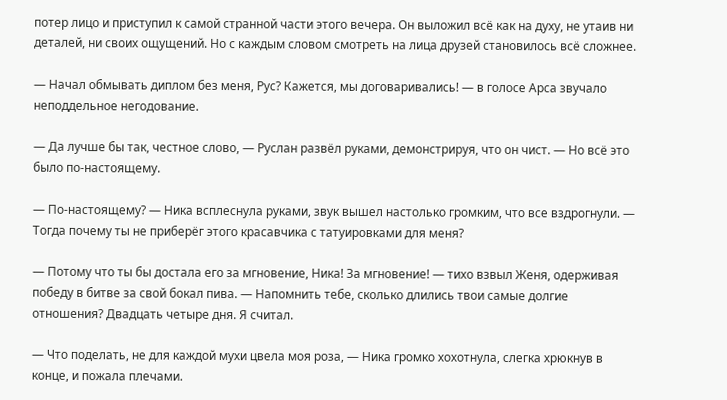потер лицо и приступил к самой странной части этого вечера. Он выложил всё как на духу, не утаив ни деталей, ни своих ощущений. Но с каждым словом смотреть на лица друзей становилось всё сложнее.

— Начал обмывать диплом без меня, Рус? Кажется, мы договаривались! — в голосе Арса звучало неподдельное негодование.

— Да лучше бы так, честное слово, — Руслан развёл руками, демонстрируя, что он чист. — Но всё это было по-настоящему.

— По-настоящему? — Ника всплеснула руками, звук вышел настолько громким, что все вздрогнули. — Тогда почему ты не приберёг этого красавчика с татуировками для меня?

— Потому что ты бы достала его за мгновение, Ника! За мгновение! — тихо взвыл Женя, одерживая победу в битве за свой бокал пива. — Напомнить тебе, сколько длились твои самые долгие отношения? Двадцать четыре дня. Я считал.

— Что поделать, не для каждой мухи цвела моя роза, — Ника громко хохотнула, слегка хрюкнув в конце, и пожала плечами.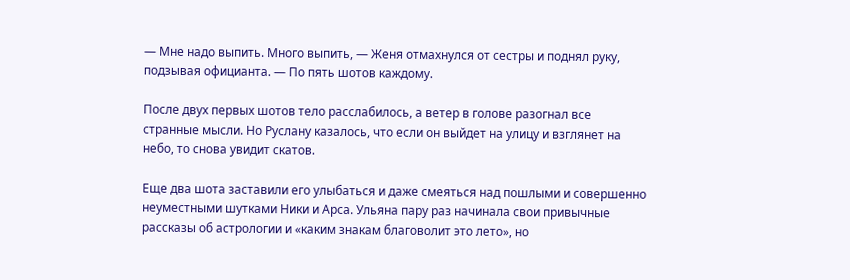— Мне надо выпить. Много выпить, — Женя отмахнулся от сестры и поднял руку, подзывая официанта. — По пять шотов каждому.

После двух первых шотов тело расслабилось, а ветер в голове разогнал все странные мысли. Но Руслану казалось, что если он выйдет на улицу и взглянет на небо, то снова увидит скатов.

Еще два шота заставили его улыбаться и даже смеяться над пошлыми и совершенно неуместными шутками Ники и Арса. Ульяна пару раз начинала свои привычные рассказы об астрологии и «каким знакам благоволит это лето», но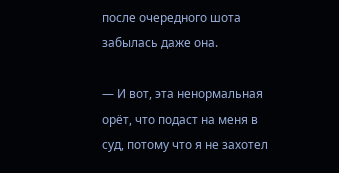после очередного шота забылась даже она.

— И вот, эта ненормальная орёт, что подаст на меня в суд, потому что я не захотел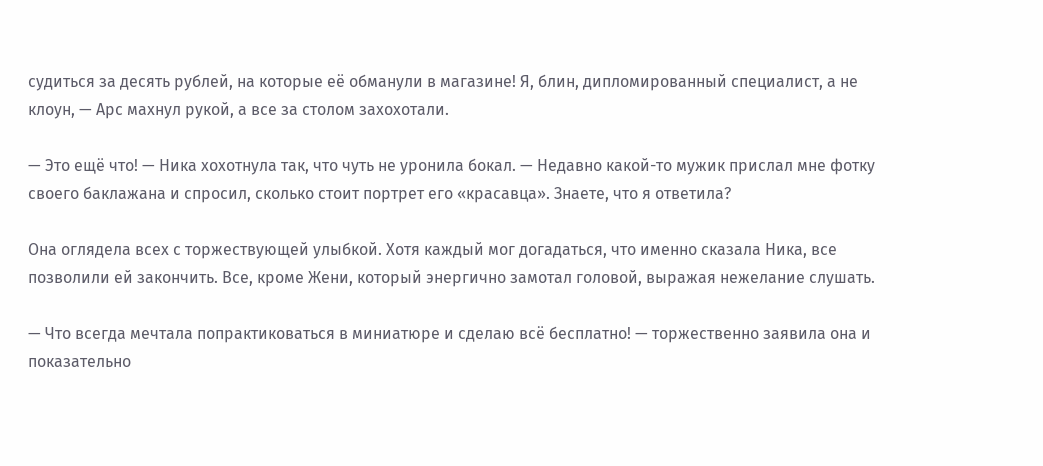судиться за десять рублей, на которые её обманули в магазине! Я, блин, дипломированный специалист, а не клоун, — Арс махнул рукой, а все за столом захохотали.

— Это ещё что! — Ника хохотнула так, что чуть не уронила бокал. — Недавно какой-то мужик прислал мне фотку своего баклажана и спросил, сколько стоит портрет его «красавца». Знаете, что я ответила?

Она оглядела всех с торжествующей улыбкой. Хотя каждый мог догадаться, что именно сказала Ника, все позволили ей закончить. Все, кроме Жени, который энергично замотал головой, выражая нежелание слушать.

— Что всегда мечтала попрактиковаться в миниатюре и сделаю всё бесплатно! — торжественно заявила она и показательно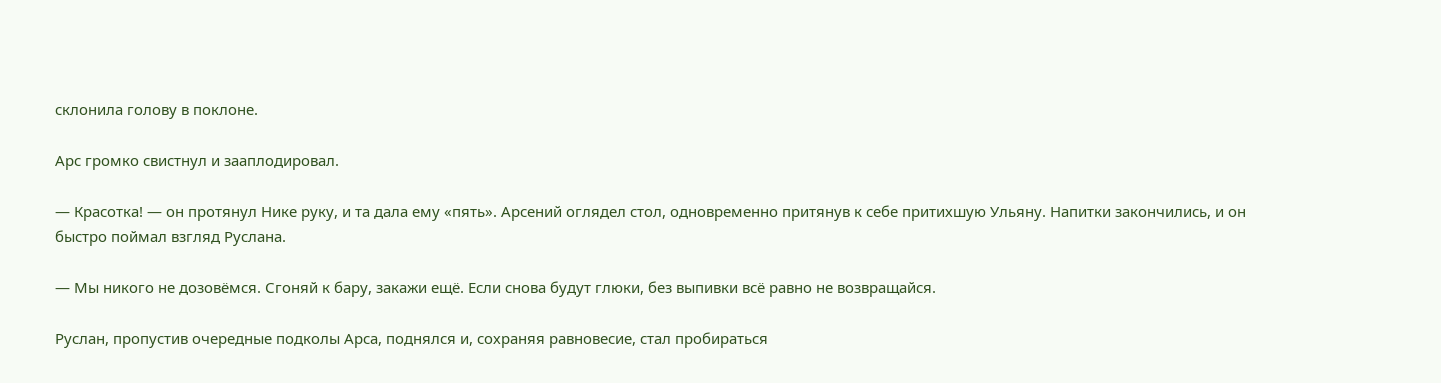склонила голову в поклоне.

Арс громко свистнул и зааплодировал.

— Красотка! — он протянул Нике руку, и та дала ему «пять». Арсений оглядел стол, одновременно притянув к себе притихшую Ульяну. Напитки закончились, и он быстро поймал взгляд Руслана.

— Мы никого не дозовёмся. Сгоняй к бару, закажи ещё. Если снова будут глюки, без выпивки всё равно не возвращайся.

Руслан, пропустив очередные подколы Арса, поднялся и, сохраняя равновесие, стал пробираться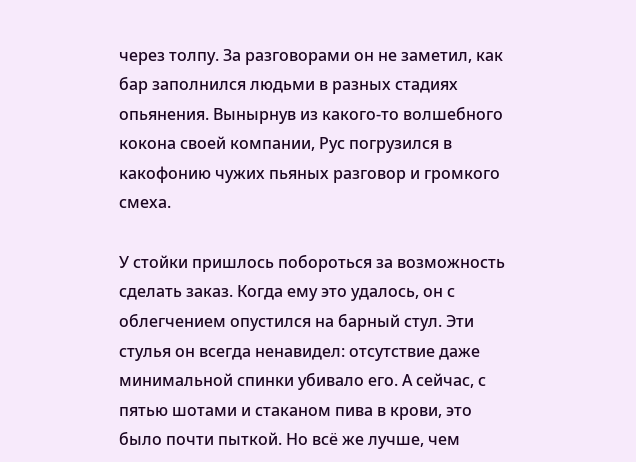через толпу. За разговорами он не заметил, как бар заполнился людьми в разных стадиях опьянения. Вынырнув из какого-то волшебного кокона своей компании, Рус погрузился в какофонию чужих пьяных разговор и громкого смеха.

У стойки пришлось побороться за возможность сделать заказ. Когда ему это удалось, он с облегчением опустился на барный стул. Эти стулья он всегда ненавидел: отсутствие даже минимальной спинки убивало его. А сейчас, с пятью шотами и стаканом пива в крови, это было почти пыткой. Но всё же лучше, чем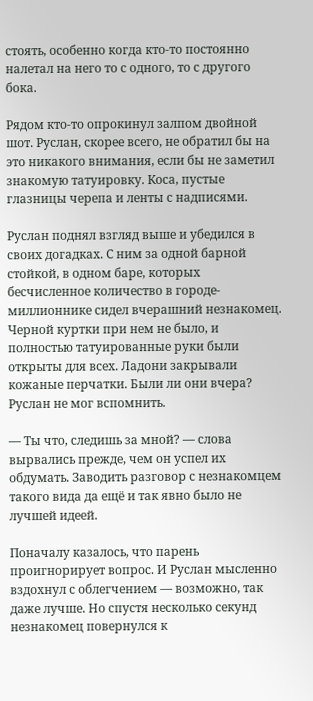стоять, особенно когда кто-то постоянно налетал на него то с одного, то с другого бока.

Рядом кто-то опрокинул залпом двойной шот. Руслан, скорее всего, не обратил бы на это никакого внимания, если бы не заметил знакомую татуировку. Коса, пустые глазницы черепа и ленты с надписями.

Руслан поднял взгляд выше и убедился в своих догадках. С ним за одной барной стойкой, в одном баре, которых бесчисленное количество в городе-миллионнике сидел вчерашний незнакомец. Черной куртки при нем не было, и полностью татуированные руки были открыты для всех. Ладони закрывали кожаные перчатки. Были ли они вчера? Руслан не мог вспомнить.

— Ты что, следишь за мной? — слова вырвались прежде, чем он успел их обдумать. Заводить разговор с незнакомцем такого вида да ещё и так явно было не лучшей идеей.

Поначалу казалось, что парень проигнорирует вопрос. И Руслан мысленно вздохнул с облегчением — возможно, так даже лучше. Но спустя несколько секунд незнакомец повернулся к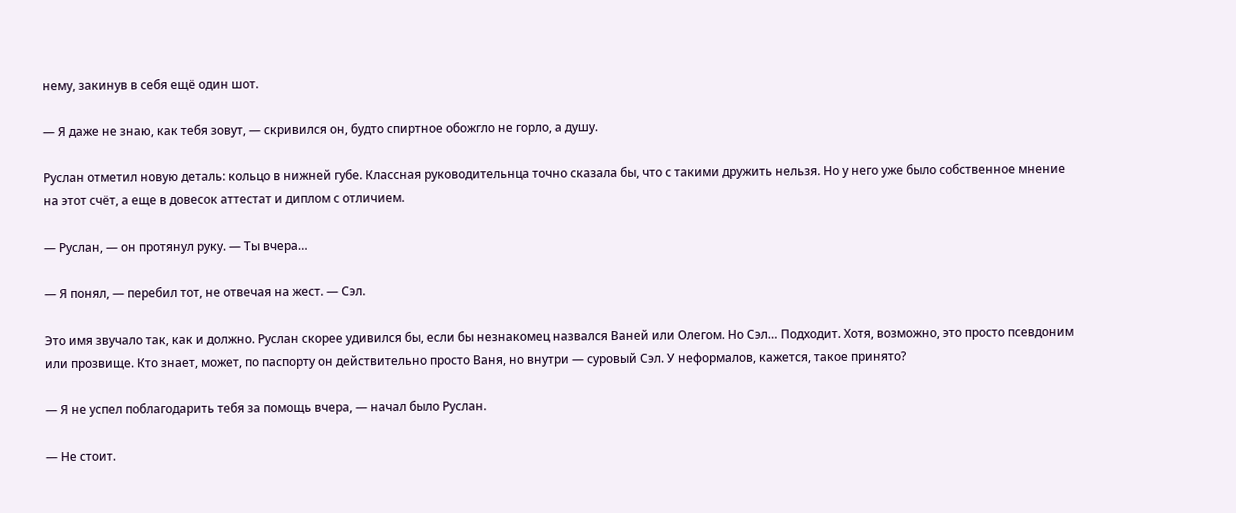нему, закинув в себя ещё один шот.

— Я даже не знаю, как тебя зовут, — скривился он, будто спиртное обожгло не горло, а душу.

Руслан отметил новую деталь: кольцо в нижней губе. Классная руководительнца точно сказала бы, что с такими дружить нельзя. Но у него уже было собственное мнение на этот счёт, а еще в довесок аттестат и диплом с отличием.

— Руслан, — он протянул руку. — Ты вчера…

— Я понял, — перебил тот, не отвечая на жест. — Сэл.

Это имя звучало так, как и должно. Руслан скорее удивился бы, если бы незнакомец назвался Ваней или Олегом. Но Сэл… Подходит. Хотя, возможно, это просто псевдоним или прозвище. Кто знает, может, по паспорту он действительно просто Ваня, но внутри — суровый Сэл. У неформалов, кажется, такое принято?

— Я не успел поблагодарить тебя за помощь вчера, — начал было Руслан.

— Не стоит.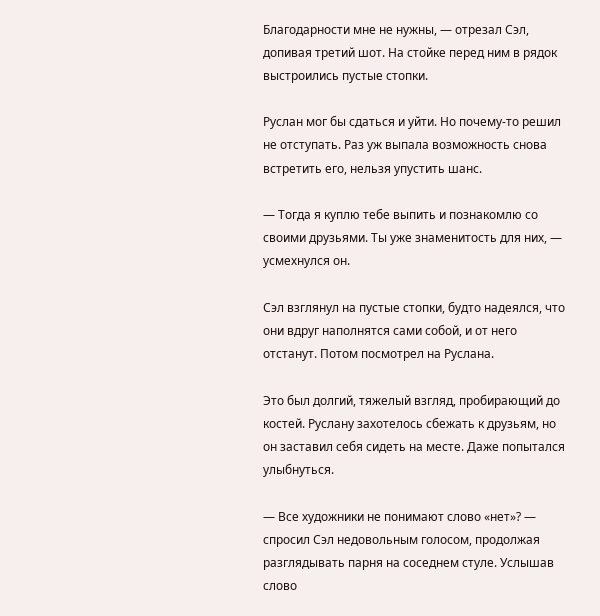Благодарности мне не нужны, — отрезал Сэл, допивая третий шот. На стойке перед ним в рядок выстроились пустые стопки.

Руслан мог бы сдаться и уйти. Но почему-то решил не отступать. Раз уж выпала возможность снова встретить его, нельзя упустить шанс.

— Тогда я куплю тебе выпить и познакомлю со своими друзьями. Ты уже знаменитость для них, — усмехнулся он.

Сэл взглянул на пустые стопки, будто надеялся, что они вдруг наполнятся сами собой, и от него отстанут. Потом посмотрел на Руслана.

Это был долгий, тяжелый взгляд, пробирающий до костей. Руслану захотелось сбежать к друзьям, но он заставил себя сидеть на месте. Даже попытался улыбнуться.

— Все художники не понимают слово «нет»? — спросил Сэл недовольным голосом, продолжая разглядывать парня на соседнем стуле. Услышав слово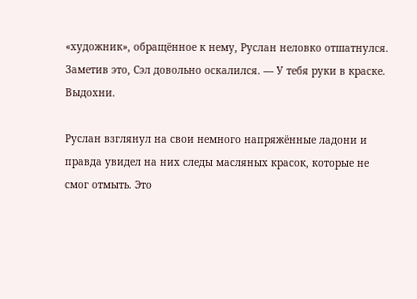«художник», обращённое к нему, Руслан неловко отшатнулся. Заметив это, Сэл довольно оскалился. — У тебя руки в краске. Выдохни.

Руслан взглянул на свои немного напряжённые ладони и правда увидел на них следы масляных красок, которые не смог отмыть. Это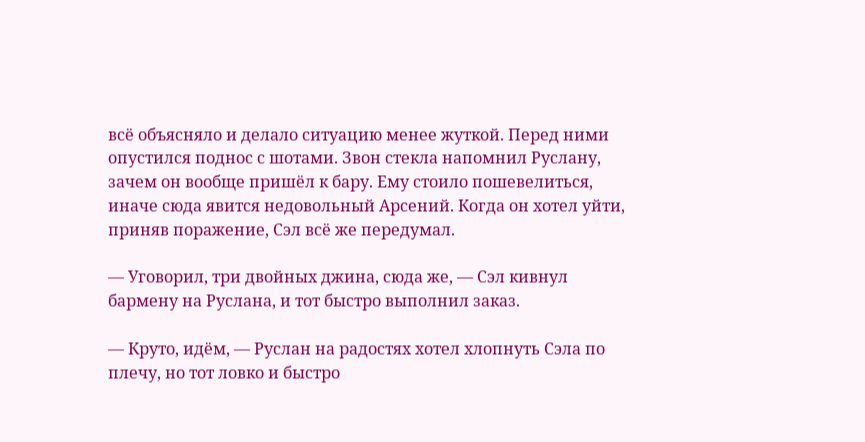всё объясняло и делало ситуацию менее жуткой. Перед ними опустился поднос с шотами. Звон стекла напомнил Руслану, зачем он вообще пришёл к бару. Ему стоило пошевелиться, иначе сюда явится недовольный Арсений. Когда он хотел уйти, приняв поражение, Сэл всё же передумал.

— Уговорил, три двойных джина, сюда же, — Сэл кивнул бармену на Руслана, и тот быстро выполнил заказ.

— Круто, идём, — Руслан на радостях хотел хлопнуть Сэла по плечу, но тот ловко и быстро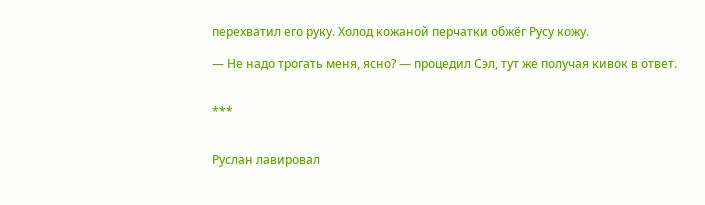перехватил его руку. Холод кожаной перчатки обжёг Русу кожу.

— Не надо трогать меня, ясно? — процедил Сэл, тут же получая кивок в ответ.


***


Руслан лавировал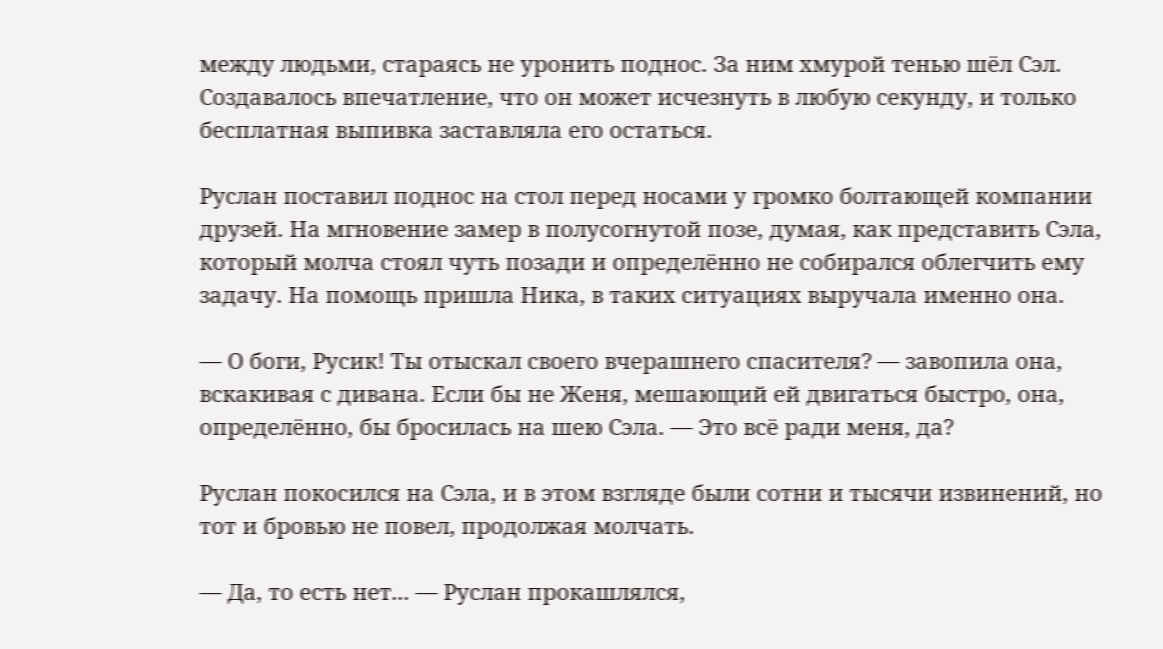между людьми, стараясь не уронить поднос. За ним хмурой тенью шёл Сэл. Создавалось впечатление, что он может исчезнуть в любую секунду, и только бесплатная выпивка заставляла его остаться.

Руслан поставил поднос на стол перед носами у громко болтающей компании друзей. На мгновение замер в полусогнутой позе, думая, как представить Сэла, который молча стоял чуть позади и определённо не собирался облегчить ему задачу. На помощь пришла Ника, в таких ситуациях выручала именно она.

— О боги, Русик! Ты отыскал своего вчерашнего спасителя? — завопила она, вскакивая с дивана. Если бы не Женя, мешающий ей двигаться быстро, она, определённо, бы бросилась на шею Сэла. — Это всё ради меня, да?

Руслан покосился на Сэла, и в этом взгляде были сотни и тысячи извинений, но тот и бровью не повел, продолжая молчать.

— Да, то есть нет... — Руслан прокашлялся,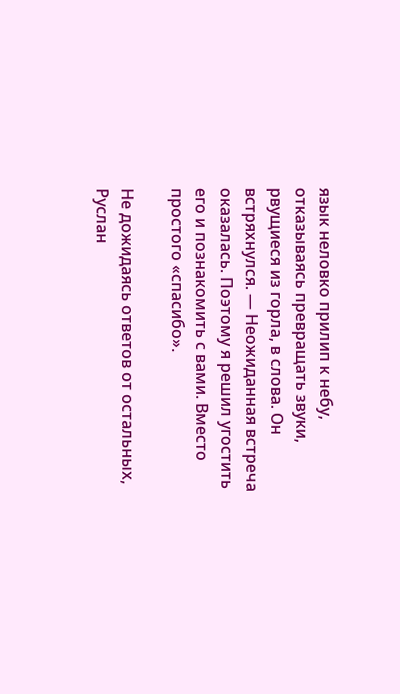язык неловко прилип к небу, отказываясь превращать звуки, рвущиеся из горла, в слова. Он встряхнулся. — Неожиданная встреча оказалась. Поэтому я решил угостить его и познакомить с вами. Вместо простого «спасибо».

Не дожидаясь ответов от остальных, Руслан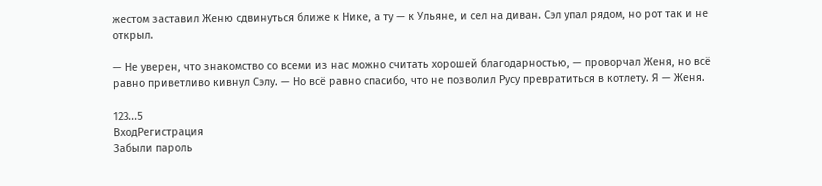жестом заставил Женю сдвинуться ближе к Нике, а ту — к Ульяне, и сел на диван. Сэл упал рядом, но рот так и не открыл.

— Не уверен, что знакомство со всеми из нас можно считать хорошей благодарностью, — проворчал Женя, но всё равно приветливо кивнул Сэлу. — Но всё равно спасибо, что не позволил Русу превратиться в котлету. Я — Женя.

123...5
ВходРегистрация
Забыли пароль